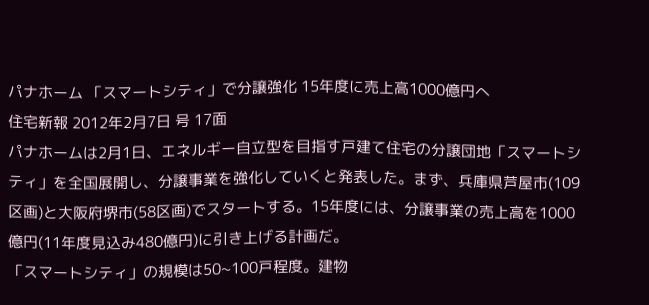パナホーム 「スマートシティ」で分譲強化 15年度に売上高1000億円へ
住宅新報 2012年2月7日 号 17面
パナホームは2月1日、エネルギー自立型を目指す戸建て住宅の分譲団地「スマートシティ」を全国展開し、分譲事業を強化していくと発表した。まず、兵庫県芦屋市(109区画)と大阪府堺市(58区画)でスタートする。15年度には、分譲事業の売上高を1000億円(11年度見込み480億円)に引き上げる計画だ。
「スマートシティ」の規模は50~100戸程度。建物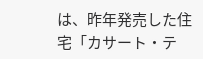は、昨年発売した住宅「カサート・テ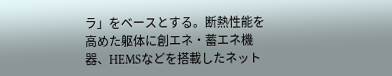ラ」をベースとする。断熱性能を高めた躯体に創エネ・蓄エネ機器、HEMSなどを搭載したネット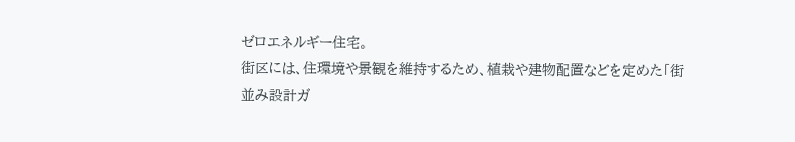ゼロエネルギー住宅。
街区には、住環境や景観を維持するため、植栽や建物配置などを定めた「街並み設計ガ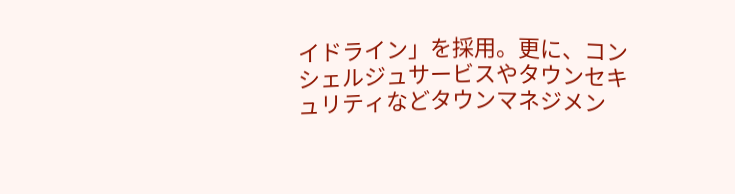イドライン」を採用。更に、コンシェルジュサービスやタウンセキュリティなどタウンマネジメン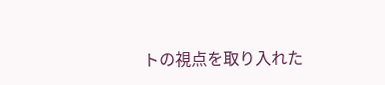トの視点を取り入れた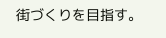街づくりを目指す。